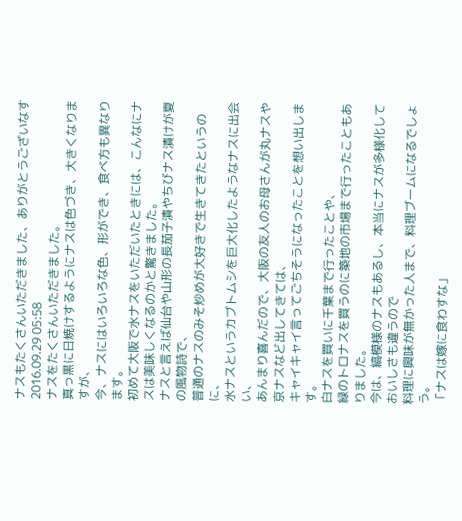ナスもたくさんいただきました、ありがとうございなす
2016.09.29 05:58
ナスをたくさんいただきました。
真っ黒に日焼けするようにナスは色づき、大きくなりますが、
今、ナスにはいろいろな色、形ができ、食べ方も異なります。
初めて大阪で水ナスをいただいたときには、こんなにナスは美味しくなるのかと驚きました。
ナスと言えば仙台や山形の長茄子漬やちびナス漬けが夏の風物詩で、
普通のナスのみそ炒めが大好きで生きてきたというのに、
水ナスというカブトムシを巨大化したようなナスに出会い、
あんまり喜んだので、大阪の友人のお母さんが丸ナスや京ナスなど出してきては、
キャイキャイ言ってごちそうになったことを想い出します。
白ナスを買いに千葉まで行ったことや、
緑のトロナスを買うのに築地の市場まで行ったこともありました。
今は、縞模様のナスもあるし、本当にナスが多様化しておいしさも違うので
料理に興味が無かった人まで、料理ブームになるでしょう。
「ナスは嫁に食わすな」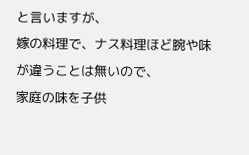と言いますが、
嫁の料理で、ナス料理ほど腕や味が違うことは無いので、
家庭の味を子供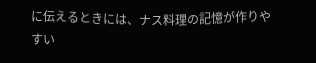に伝えるときには、ナス料理の記憶が作りやすい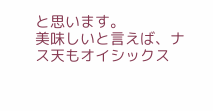と思います。
美味しいと言えば、ナス天もオイシックス